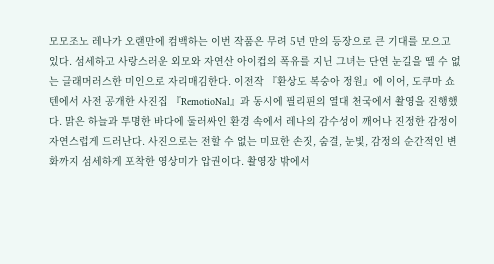모모조노 레나가 오랜만에 컴백하는 이번 작품은 무려 5년 만의 등장으로 큰 기대를 모으고 있다. 섬세하고 사랑스러운 외모와 자연산 아이컵의 폭유를 지닌 그녀는 단연 눈길을 뗄 수 없는 글래머러스한 미인으로 자리매김한다. 이전작 『환상도 복숭아 정원』에 이어, 도쿠마 쇼텐에서 사전 공개한 사진집 『RemotioNal』과 동시에 필리핀의 열대 천국에서 촬영을 진행했다. 맑은 하늘과 투명한 바다에 둘러싸인 환경 속에서 레나의 감수성이 깨어나 진정한 감정이 자연스럽게 드러난다. 사진으로는 전할 수 없는 미묘한 손짓, 숨결, 눈빛, 감정의 순간적인 변화까지 섬세하게 포착한 영상미가 압권이다. 촬영장 밖에서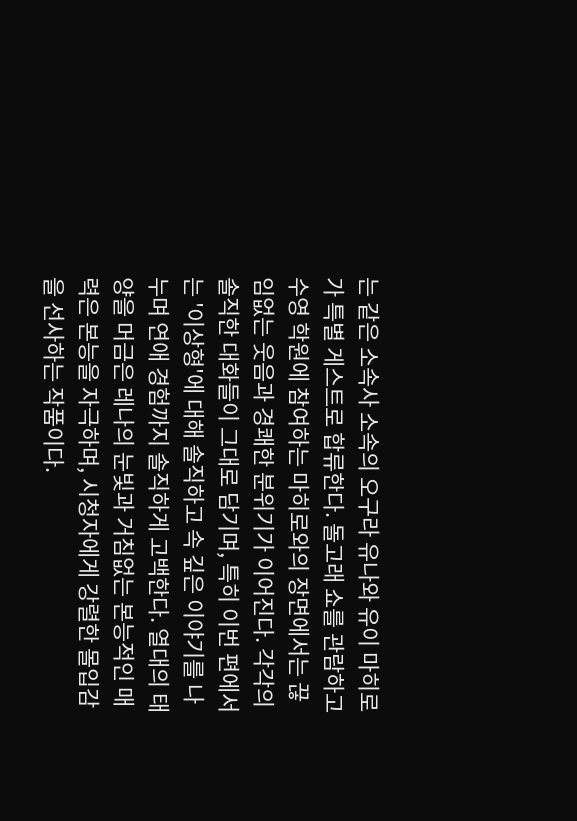는 같은 소속사 소속의 오구라 유나와 유이 마히로가 특별 게스트로 합류한다. 돌고래 쇼를 관람하고 수영 학원에 참여하는 마히로와의 장면에서는 끊임없는 웃음과 경쾌한 분위기가 이어진다. 각각의 솔직한 대화들이 그대로 담기며, 특히 이번 편에서는 '이상형'에 대해 솔직하고 속 깊은 이야기를 나누며 연애 경험까지 솔직하게 고백한다. 열대의 태양을 머금은 레나의 눈빛과 거침없는 본능적인 매력은 본능을 자극하며, 시청자에게 강렬한 몰입감을 선사하는 작품이다.